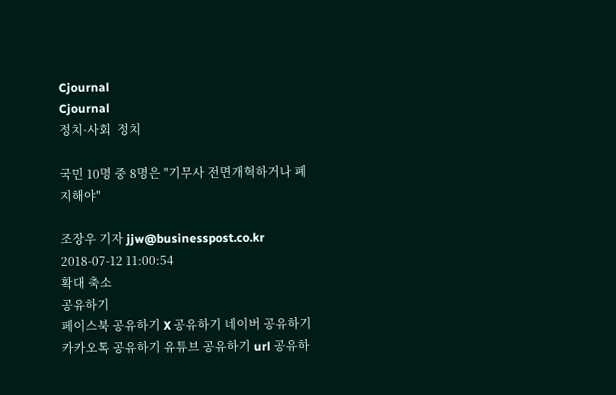Cjournal
Cjournal
정치·사회  정치

국민 10명 중 8명은 "기무사 전면개혁하거나 폐지해야"

조장우 기자 jjw@businesspost.co.kr 2018-07-12 11:00:54
확대 축소
공유하기
페이스북 공유하기 X 공유하기 네이버 공유하기 카카오톡 공유하기 유튜브 공유하기 url 공유하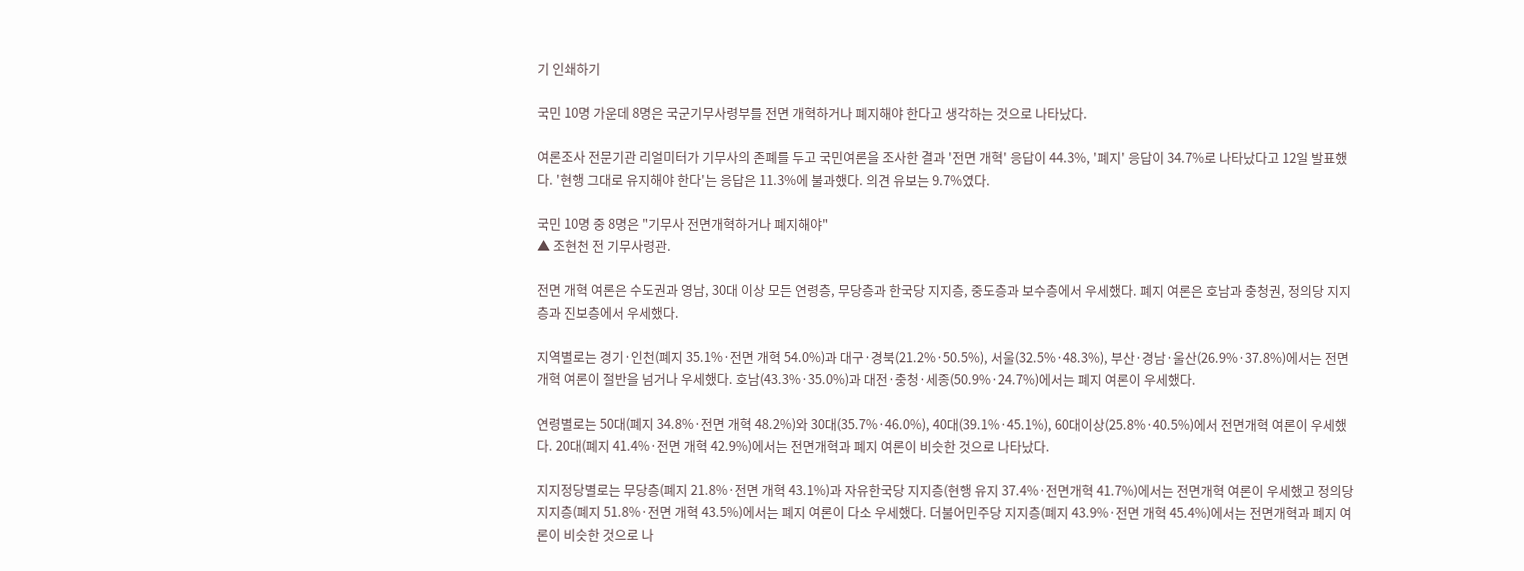기 인쇄하기

국민 10명 가운데 8명은 국군기무사령부를 전면 개혁하거나 폐지해야 한다고 생각하는 것으로 나타났다.

여론조사 전문기관 리얼미터가 기무사의 존폐를 두고 국민여론을 조사한 결과 '전면 개혁' 응답이 44.3%, '폐지' 응답이 34.7%로 나타났다고 12일 발표했다. '현행 그대로 유지해야 한다'는 응답은 11.3%에 불과했다. 의견 유보는 9.7%였다.

국민 10명 중 8명은 "기무사 전면개혁하거나 폐지해야"
▲ 조현천 전 기무사령관.

전면 개혁 여론은 수도권과 영남, 30대 이상 모든 연령층, 무당층과 한국당 지지층, 중도층과 보수층에서 우세했다. 폐지 여론은 호남과 충청권, 정의당 지지층과 진보층에서 우세했다.

지역별로는 경기·인천(폐지 35.1%·전면 개혁 54.0%)과 대구·경북(21.2%·50.5%), 서울(32.5%·48.3%), 부산·경남·울산(26.9%·37.8%)에서는 전면개혁 여론이 절반을 넘거나 우세했다. 호남(43.3%·35.0%)과 대전·충청·세종(50.9%·24.7%)에서는 폐지 여론이 우세했다.

연령별로는 50대(폐지 34.8%·전면 개혁 48.2%)와 30대(35.7%·46.0%), 40대(39.1%·45.1%), 60대이상(25.8%·40.5%)에서 전면개혁 여론이 우세했다. 20대(폐지 41.4%·전면 개혁 42.9%)에서는 전면개혁과 폐지 여론이 비슷한 것으로 나타났다.

지지정당별로는 무당층(폐지 21.8%·전면 개혁 43.1%)과 자유한국당 지지층(현행 유지 37.4%·전면개혁 41.7%)에서는 전면개혁 여론이 우세했고 정의당 지지층(폐지 51.8%·전면 개혁 43.5%)에서는 폐지 여론이 다소 우세했다. 더불어민주당 지지층(폐지 43.9%·전면 개혁 45.4%)에서는 전면개혁과 폐지 여론이 비슷한 것으로 나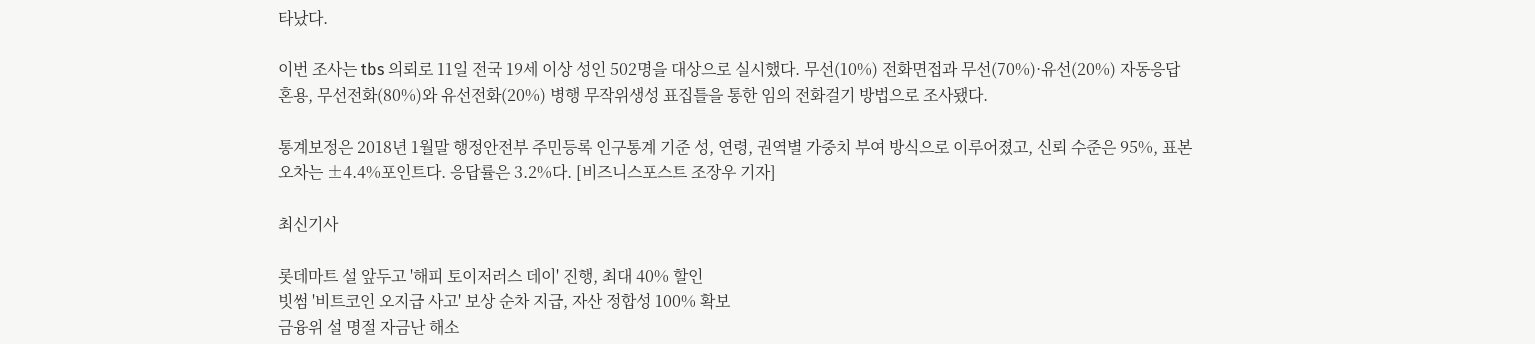타났다.

이번 조사는 tbs 의뢰로 11일 전국 19세 이상 성인 502명을 대상으로 실시했다. 무선(10%) 전화면접과 무선(70%)·유선(20%) 자동응답 혼용, 무선전화(80%)와 유선전화(20%) 병행 무작위생성 표집틀을 통한 임의 전화걸기 방법으로 조사됐다.

통계보정은 2018년 1월말 행정안전부 주민등록 인구통계 기준 성, 연령, 권역별 가중치 부여 방식으로 이루어졌고, 신뢰 수준은 95%, 표본 오차는 ±4.4%포인트다. 응답률은 3.2%다. [비즈니스포스트 조장우 기자]

최신기사

롯데마트 설 앞두고 '해피 토이저러스 데이' 진행, 최대 40% 할인
빗썸 '비트코인 오지급 사고' 보상 순차 지급, 자산 정합성 100% 확보
금융위 설 명절 자금난 해소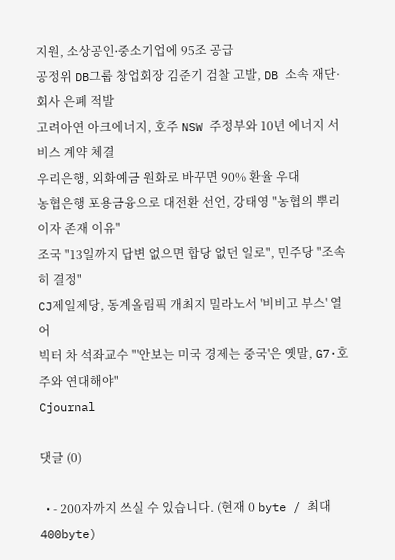지원, 소상공인ᐧ중소기업에 95조 공급
공정위 DB그룹 창업회장 김준기 검찰 고발, DB 소속 재단·회사 은폐 적발
고려아연 아크에너지, 호주 NSW 주정부와 10년 에너지 서비스 계약 체결
우리은행, 외화예금 원화로 바꾸면 90% 환율 우대
농협은행 포용금융으로 대전환 선언, 강태영 "농협의 뿌리이자 존재 이유"
조국 "13일까지 답변 없으면 합당 없던 일로", 민주당 "조속히 결정"
CJ제일제당, 동계올림픽 개최지 밀라노서 '비비고 부스' 열어
빅터 차 석좌교수 "'안보는 미국 경제는 중국'은 옛말, G7·호주와 연대해야"
Cjournal

댓글 (0)

  • - 200자까지 쓰실 수 있습니다. (현재 0 byte / 최대 400byte)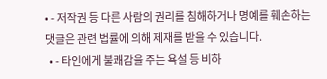• - 저작권 등 다른 사람의 권리를 침해하거나 명예를 훼손하는 댓글은 관련 법률에 의해 제재를 받을 수 있습니다.
  • - 타인에게 불쾌감을 주는 욕설 등 비하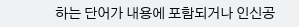하는 단어가 내용에 포함되거나 인신공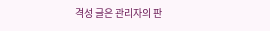격성 글은 관리자의 판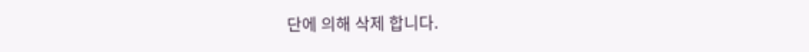단에 의해 삭제 합니다.